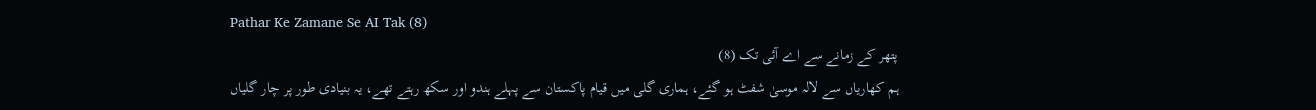Pathar Ke Zamane Se AI Tak (8)
پتھر کے زمانے سے اے آئی تک (8)
ہم کھاریاں سے لالہ موسیٰ شفٹ ہو گئے، ہماری گلی میں قیام پاکستان سے پہلے ہندو اور سکھ رہتے تھے، یہ بنیادی طور پر چار گلیاں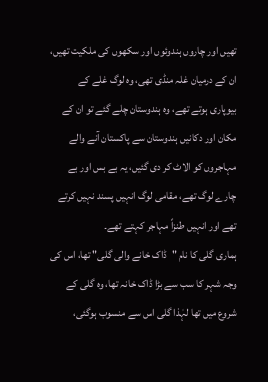تھیں اور چاروں ہندوئوں اور سکھوں کی ملکیت تھیں، ان کے درمیان غلہ منڈی تھی، وہ لوگ غلے کے بیوپاری ہوتے تھے، وہ ہندوستان چلے گئے تو ان کے مکان اور دکانیں ہندوستان سے پاکستان آنے والے مہاجروں کو الاٹ کر دی گئیں، یہ بے بس اور بے چارے لوگ تھے، مقامی لوگ انہیں پسند نہیں کرتے تھے اور انہیں طنزاً مہاجر کہتے تھے۔
ہماری گلی کا نام "ڈاک خانے والی گلی" تھا، اس کی وجہ شہر کا سب سے بڑا ڈاک خانہ تھا، وہ گلی کے شروع میں تھا لہٰذا گلی اس سے منسوب ہوگئی،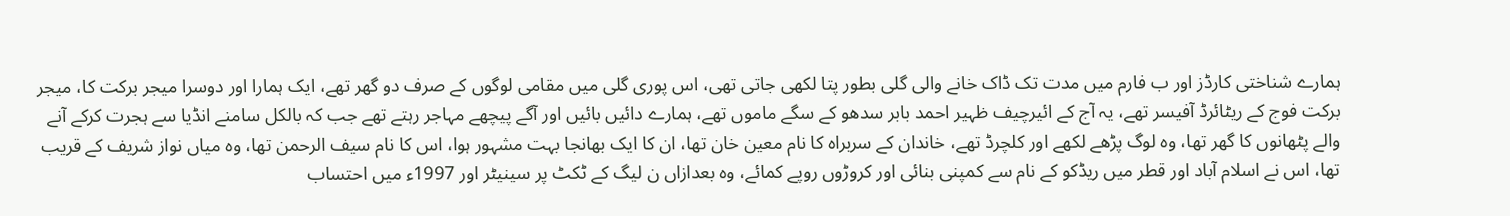ہمارے شناختی کارڈز اور ب فارم میں مدت تک ڈاک خانے والی گلی بطور پتا لکھی جاتی تھی، اس پوری گلی میں مقامی لوگوں کے صرف دو گھر تھے، ایک ہمارا اور دوسرا میجر برکت کا، میجر برکت فوج کے ریٹائرڈ آفیسر تھے، یہ آج کے ائیرچیف ظہیر احمد بابر سدھو کے سگے ماموں تھے، ہمارے دائیں بائیں اور آگے پیچھے مہاجر رہتے تھے جب کہ بالکل سامنے انڈیا سے ہجرت کرکے آنے والے پٹھانوں کا گھر تھا، وہ لوگ پڑھے لکھے اور کلچرڈ تھے، خاندان کے سربراہ کا نام معین خان تھا، ان کا ایک بھانجا بہت مشہور ہوا، اس کا نام سیف الرحمن تھا، وہ میاں نواز شریف کے قریب تھا، اس نے اسلام آباد اور قطر میں ریڈکو کے نام سے کمپنی بنائی اور کروڑوں روپے کمائے، وہ بعدازاں ن لیگ کے ٹکٹ پر سینیٹر اور 1997ء میں احتساب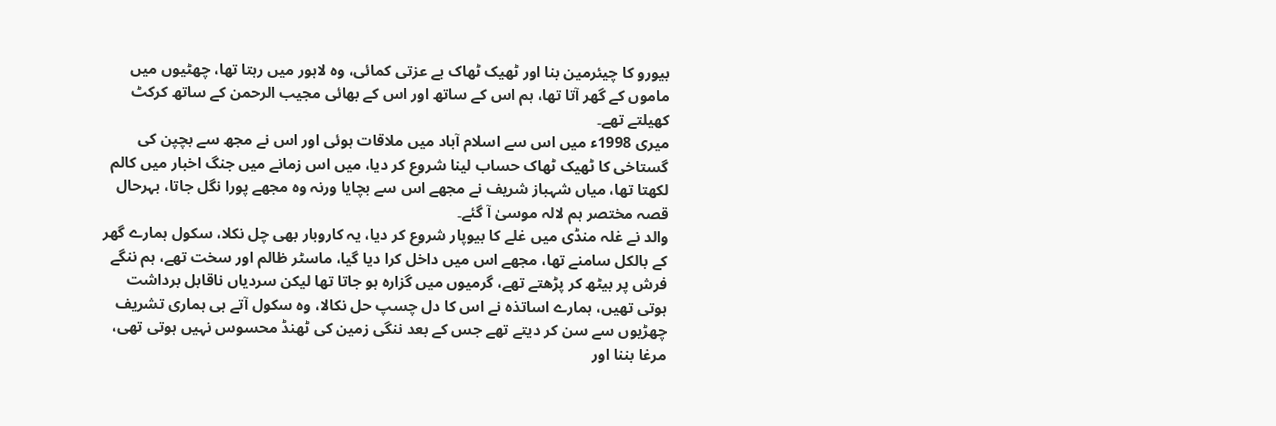بیورو کا چیئرمین بنا اور ٹھیک ٹھاک بے عزتی کمائی، وہ لاہور میں رہتا تھا، چھٹیوں میں ماموں کے گھر آتا تھا، ہم اس کے ساتھ اور اس کے بھائی مجیب الرحمن کے ساتھ کرکٹ کھیلتے تھے۔
میری 1998ء میں اس سے اسلام آباد میں ملاقات ہوئی اور اس نے مجھ سے بچپن کی گستاخی کا ٹھیک ٹھاک حساب لینا شروع کر دیا، میں اس زمانے میں جنگ اخبار میں کالم لکھتا تھا، میاں شہباز شریف نے مجھے اس سے بچایا ورنہ وہ مجھے پورا نگل جاتا، بہرحال قصہ مختصر ہم لالہ موسیٰ آ گئے۔
والد نے غلہ منڈی میں غلے کا بیوپار شروع کر دیا، یہ کاروبار بھی چل نکلا، سکول ہمارے گھر کے بالکل سامنے تھا، مجھے اس میں داخل کرا دیا گیا، ماسٹر ظالم اور سخت تھے، ہم ننگے فرش پر بیٹھ کر پڑھتے تھے، گرمیوں میں گزارہ ہو جاتا تھا لیکن سردیاں ناقابل برداشت ہوتی تھیں، ہمارے اساتذہ نے اس کا دل چسپ حل نکالا، وہ سکول آتے ہی ہماری تشریف چھڑیوں سے سن کر دیتے تھے جس کے بعد ننگی زمین کی ٹھنڈ محسوس نہیں ہوتی تھی، مرغا بننا اور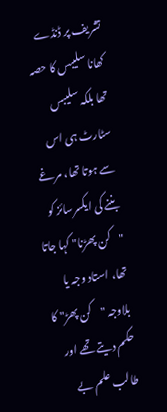تشریف پر ڈنڈے کھانا سلیبس کا حصہ تھا بلکہ سلیبس سٹارٹ ہی اس سے ہوتا تھا، مرغے بننے کی ایکسرسائز کو "کن پھڑنا" کہا جاتا تھا، استاد وجہ یا بلاوجہ "کن پھڑ" کا حکم دیتے تھے اور طالب علم بے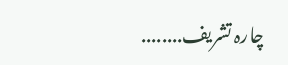چارہ تشریف........